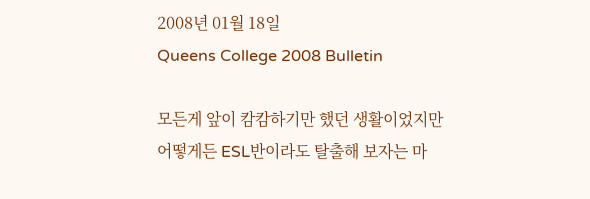2008년 01월 18일
Queens College 2008 Bulletin

모든게 앞이 캄캄하기만 했던 생활이었지만
어떻게든 ESL반이라도 탈출해 보자는 마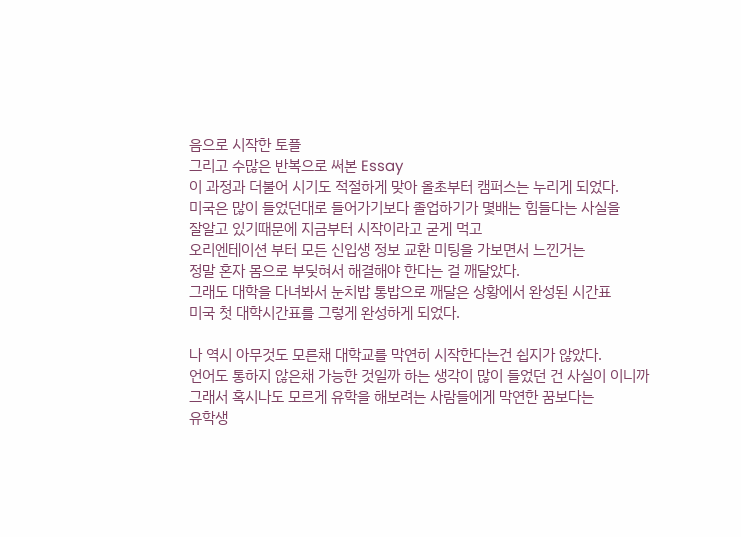음으로 시작한 토플
그리고 수많은 반복으로 써본 Essay
이 과정과 더불어 시기도 적절하게 맞아 올초부터 캠퍼스는 누리게 되었다.
미국은 많이 들었던대로 들어가기보다 졸업하기가 몇배는 힘들다는 사실을
잘알고 있기때문에 지금부터 시작이라고 굳게 먹고
오리엔테이션 부터 모든 신입생 정보 교환 미팅을 가보면서 느낀거는
정말 혼자 몸으로 부딪혀서 해결해야 한다는 걸 깨달았다.
그래도 대학을 다녀봐서 눈치밥 통밥으로 깨달은 상황에서 완성된 시간표
미국 첫 대학시간표를 그렇게 완성하게 되었다.

나 역시 아무것도 모른채 대학교를 막연히 시작한다는건 쉽지가 않았다.
언어도 통하지 않은채 가능한 것일까 하는 생각이 많이 들었던 건 사실이 이니까
그래서 혹시나도 모르게 유학을 해보려는 사람들에게 막연한 꿈보다는
유학생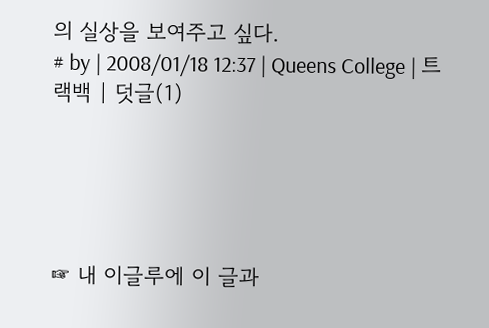의 실상을 보여주고 싶다.
# by | 2008/01/18 12:37 | Queens College | 트랙백 | 덧글(1)





☞ 내 이글루에 이 글과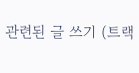관련된 글 쓰기 (트랙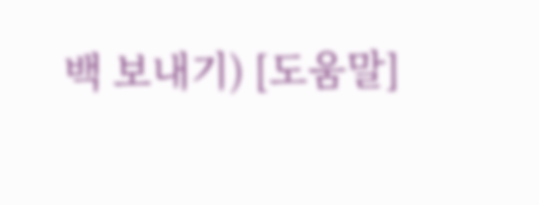백 보내기) [도움말]